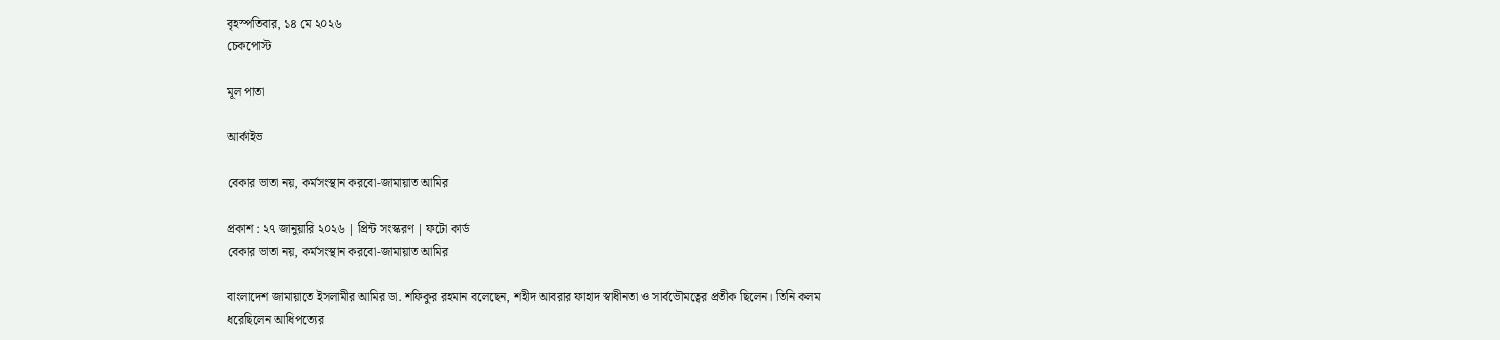বৃহস্পতিবার, ১৪ মে ২০২৬
চেকপোস্ট

মূল পাতা

আর্কাইভ

বেকার ভাতা নয়, কর্মসংস্থান করবো-জামায়াত আমির

প্রকাশ : ২৭ জানুয়ারি ২০২৬ | প্রিন্ট সংস্করণ | ফটো কার্ড
বেকার ভাতা নয়, কর্মসংস্থান করবো-জামায়াত আমির

বাংলাদেশ জামায়াতে ইসলামীর আমির ডা. শফিকুর রহমান বলেছেন, শহীদ আবরার ফাহাদ স্বাধীনতা ও সার্বভৌমত্বের প্রতীক ছিলেন। তিনি কলম ধরেছিলেন আধিপত্যের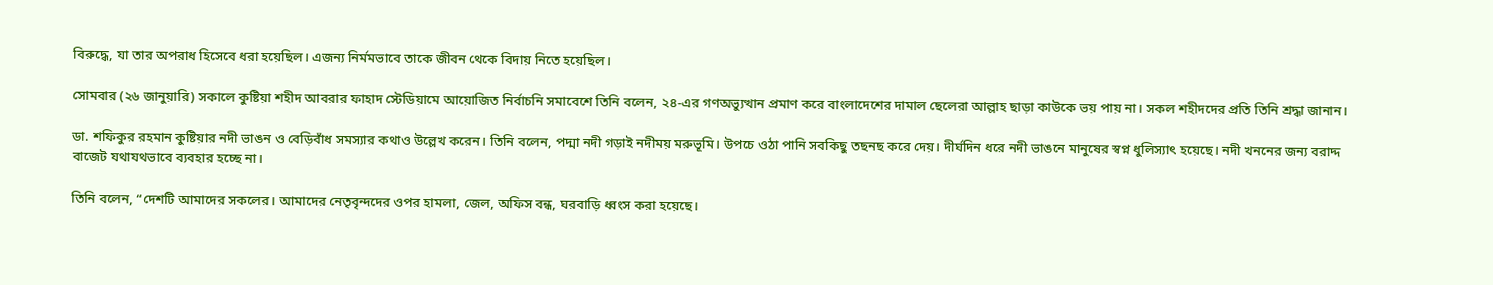বিরুদ্ধে, যা তার অপরাধ হিসেবে ধরা হয়েছিল। এজন্য নির্মমভাবে তাকে জীবন থেকে বিদায় নিতে হয়েছিল।

সোমবার (২৬ জানুয়ারি) সকালে কুষ্টিয়া শহীদ আবরার ফাহাদ স্টেডিয়ামে আয়োজিত নির্বাচনি সমাবেশে তিনি বলেন, ২৪-এর গণঅভ্যুত্থান প্রমাণ করে বাংলাদেশের দামাল ছেলেরা আল্লাহ ছাড়া কাউকে ভয় পায় না। সকল শহীদদের প্রতি তিনি শ্রদ্ধা জানান।

ডা. শফিকুর রহমান কুষ্টিয়ার নদী ভাঙন ও বেড়িবাঁধ সমস্যার কথাও উল্লেখ করেন। তিনি বলেন, পদ্মা নদী গড়াই নদীময় মরুভূমি। উপচে ওঠা পানি সবকিছু তছনছ করে দেয়। দীর্ঘদিন ধরে নদী ভাঙনে মানুষের স্বপ্ন ধুলিস্যাৎ হয়েছে। নদী খননের জন্য বরাদ্দ বাজেট যথাযথভাবে ব্যবহার হচ্ছে না।

তিনি বলেন, “দেশটি আমাদের সকলের। আমাদের নেতৃবৃন্দদের ওপর হামলা, জেল, অফিস বন্ধ, ঘরবাড়ি ধ্বংস করা হয়েছে।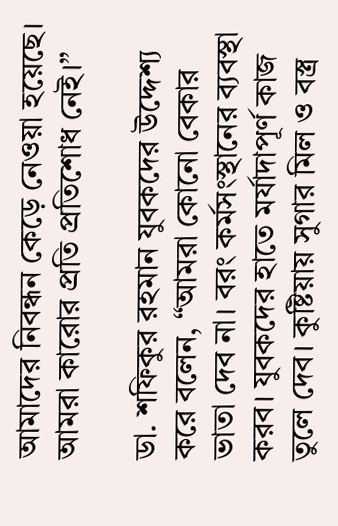আমাদের নিবন্ধন কেড়ে নেওয়া হয়েছে। আমরা কারোর প্রতি প্রতিশোধ নেই।”

ডা. শফিকুর রহমান যুবকদের উদ্দেশ্য করে বলেন, “আমরা কোনো বেকার ভাতা দেব না। বরং কর্মসংস্থানের ব্যবস্থা করব। যুবকদের হাতে মর্যাদাপূর্ণ কাজ তুলে দেব। কুষ্টিয়ায় সুগার মিল ও বস্ত্র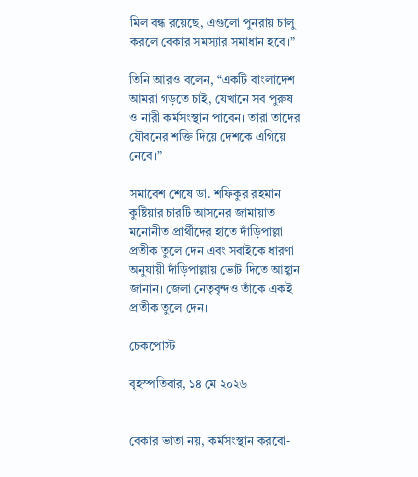মিল বন্ধ রয়েছে, এগুলো পুনরায় চালু করলে বেকার সমস্যার সমাধান হবে।”

তিনি আরও বলেন, “একটি বাংলাদেশ আমরা গড়তে চাই, যেখানে সব পুরুষ ও নারী কর্মসংস্থান পাবেন। তারা তাদের যৌবনের শক্তি দিয়ে দেশকে এগিয়ে নেবে।”

সমাবেশ শেষে ডা. শফিকুর রহমান কুষ্টিয়ার চারটি আসনের জামায়াত মনোনীত প্রার্থীদের হাতে দাঁড়িপাল্লা প্রতীক তুলে দেন এবং সবাইকে ধারণা অনুযায়ী দাঁড়িপাল্লায় ভোট দিতে আহ্বান জানান। জেলা নেতৃবৃন্দও তাঁকে একই প্রতীক তুলে দেন।

চেকপোস্ট

বৃহস্পতিবার, ১৪ মে ২০২৬


বেকার ভাতা নয়, কর্মসংস্থান করবো-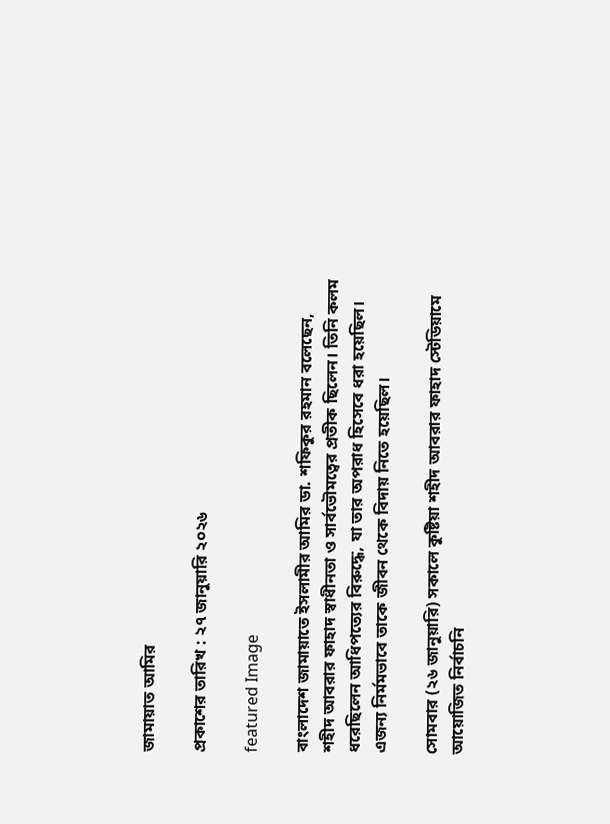জামায়াত আমির

প্রকাশের তারিখ : ২৭ জানুয়ারি ২০২৬

featured Image

বাংলাদেশ জামায়াতে ইসলামীর আমির ডা. শফিকুর রহমান বলেছেন, শহীদ আবরার ফাহাদ স্বাধীনতা ও সার্বভৌমত্বের প্রতীক ছিলেন। তিনি কলম ধরেছিলেন আধিপত্যের বিরুদ্ধে, যা তার অপরাধ হিসেবে ধরা হয়েছিল। এজন্য নির্মমভাবে তাকে জীবন থেকে বিদায় নিতে হয়েছিল।

সোমবার (২৬ জানুয়ারি) সকালে কুষ্টিয়া শহীদ আবরার ফাহাদ স্টেডিয়ামে আয়োজিত নির্বাচনি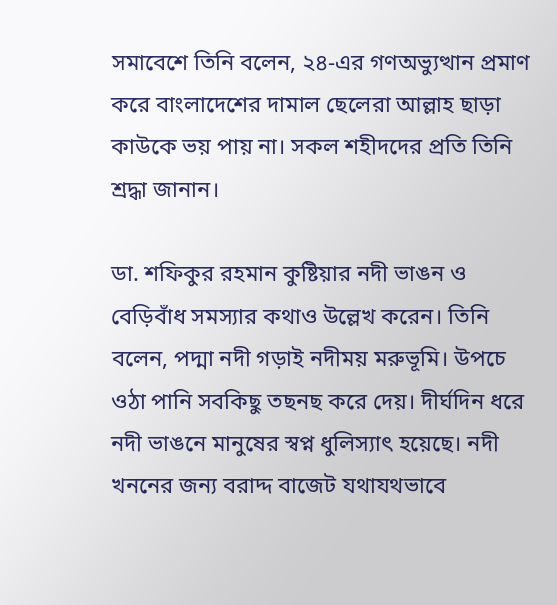সমাবেশে তিনি বলেন, ২৪-এর গণঅভ্যুত্থান প্রমাণ করে বাংলাদেশের দামাল ছেলেরা আল্লাহ ছাড়া কাউকে ভয় পায় না। সকল শহীদদের প্রতি তিনি শ্রদ্ধা জানান।

ডা. শফিকুর রহমান কুষ্টিয়ার নদী ভাঙন ও বেড়িবাঁধ সমস্যার কথাও উল্লেখ করেন। তিনি বলেন, পদ্মা নদী গড়াই নদীময় মরুভূমি। উপচে ওঠা পানি সবকিছু তছনছ করে দেয়। দীর্ঘদিন ধরে নদী ভাঙনে মানুষের স্বপ্ন ধুলিস্যাৎ হয়েছে। নদী খননের জন্য বরাদ্দ বাজেট যথাযথভাবে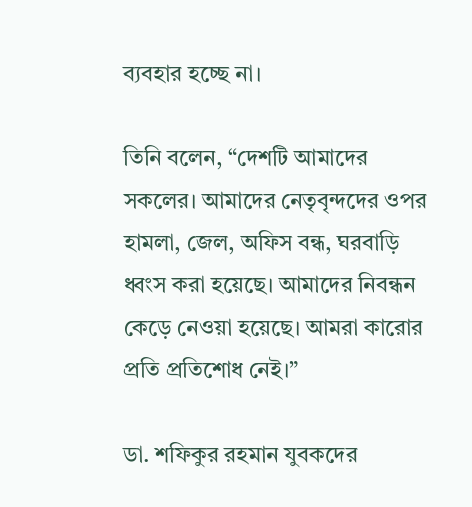ব্যবহার হচ্ছে না।

তিনি বলেন, “দেশটি আমাদের সকলের। আমাদের নেতৃবৃন্দদের ওপর হামলা, জেল, অফিস বন্ধ, ঘরবাড়ি ধ্বংস করা হয়েছে। আমাদের নিবন্ধন কেড়ে নেওয়া হয়েছে। আমরা কারোর প্রতি প্রতিশোধ নেই।”

ডা. শফিকুর রহমান যুবকদের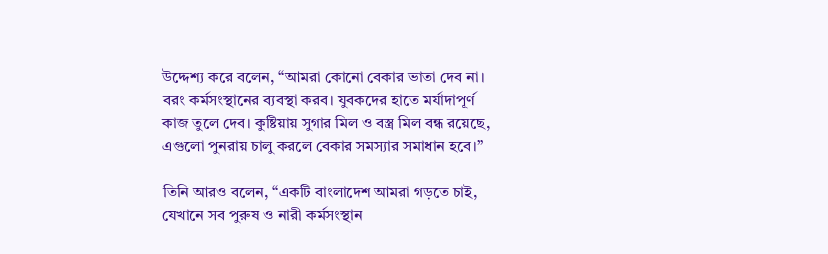উদ্দেশ্য করে বলেন, “আমরা কোনো বেকার ভাতা দেব না। বরং কর্মসংস্থানের ব্যবস্থা করব। যুবকদের হাতে মর্যাদাপূর্ণ কাজ তুলে দেব। কুষ্টিয়ায় সুগার মিল ও বস্ত্র মিল বন্ধ রয়েছে, এগুলো পুনরায় চালু করলে বেকার সমস্যার সমাধান হবে।”

তিনি আরও বলেন, “একটি বাংলাদেশ আমরা গড়তে চাই, যেখানে সব পুরুষ ও নারী কর্মসংস্থান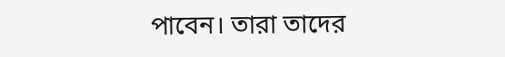পাবেন। তারা তাদের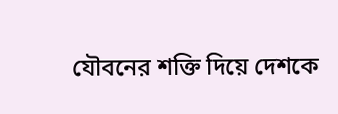যৌবনের শক্তি দিয়ে দেশকে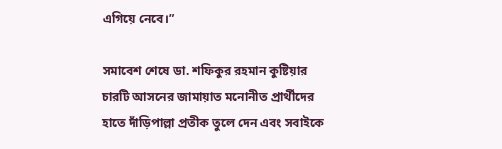এগিয়ে নেবে।”

সমাবেশ শেষে ডা. শফিকুর রহমান কুষ্টিয়ার চারটি আসনের জামায়াত মনোনীত প্রার্থীদের হাতে দাঁড়িপাল্লা প্রতীক তুলে দেন এবং সবাইকে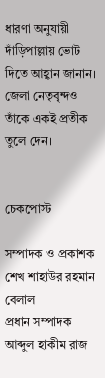ধারণা অনুযায়ী দাঁড়িপাল্লায় ভোট দিতে আহ্বান জানান। জেলা নেতৃবৃন্দও তাঁকে একই প্রতীক তুলে দেন।


চেকপোস্ট

সম্পাদক ও প্রকাশক
শেখ শাহাউর রহমান বেলাল
প্রধান সম্পাদক
আব্দুল হাকীম রাজ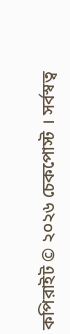কপিরাইট © ২০২৬ চেকপোস্ট । সর্বস্বত্ব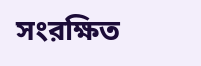সংরক্ষিত